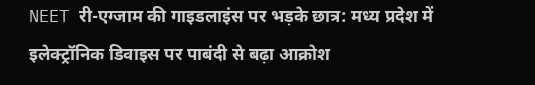NEET री-एग्जाम की गाइडलाइंस पर भड़के छात्र: मध्य प्रदेश में इलेक्ट्रॉनिक डिवाइस पर पाबंदी से बढ़ा आक्रोश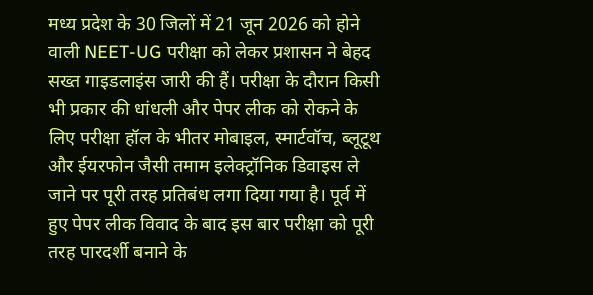मध्य प्रदेश के 30 जिलों में 21 जून 2026 को होने वाली NEET-UG परीक्षा को लेकर प्रशासन ने बेहद सख्त गाइडलाइंस जारी की हैं। परीक्षा के दौरान किसी भी प्रकार की धांधली और पेपर लीक को रोकने के लिए परीक्षा हॉल के भीतर मोबाइल, स्मार्टवॉच, ब्लूटूथ और ईयरफोन जैसी तमाम इलेक्ट्रॉनिक डिवाइस ले जाने पर पूरी तरह प्रतिबंध लगा दिया गया है। पूर्व में हुए पेपर लीक विवाद के बाद इस बार परीक्षा को पूरी तरह पारदर्शी बनाने के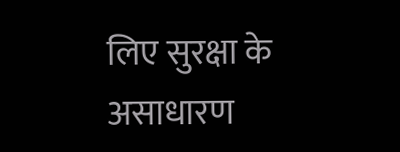लिए सुरक्षा के असाधारण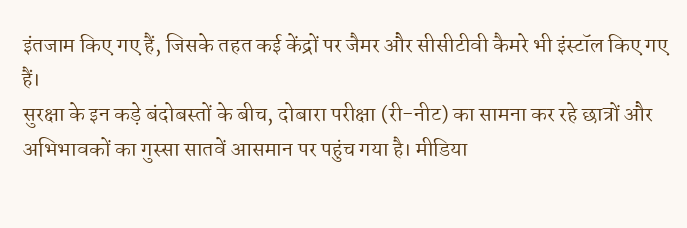इंतजाम किए गए हैं, जिसके तहत कई केंद्रों पर जैमर और सीसीटीवी कैमरे भी इंस्टॉल किए गए हैं।
सुरक्षा के इन कड़े बंदोबस्तों के बीच, दोबारा परीक्षा (री-नीट) का सामना कर रहे छात्रों और अभिभावकों का गुस्सा सातवें आसमान पर पहुंच गया है। मीडिया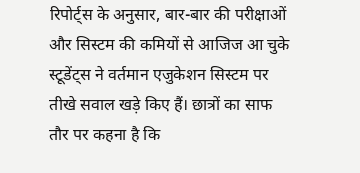रिपोर्ट्स के अनुसार, बार-बार की परीक्षाओं और सिस्टम की कमियों से आजिज आ चुके स्टूडेंट्स ने वर्तमान एजुकेशन सिस्टम पर तीखे सवाल खड़े किए हैं। छात्रों का साफ तौर पर कहना है कि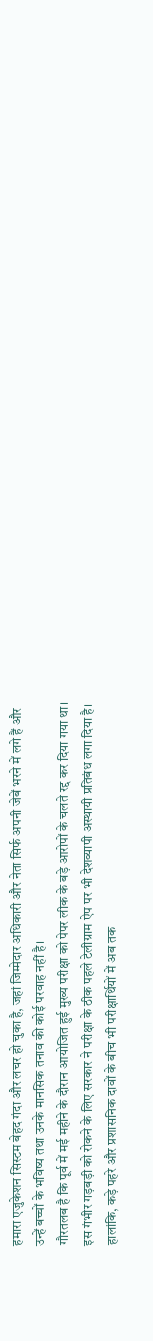हमारा एजुकेशन सिस्टम बेहद गंदा और लचर हो चुका है, जहां जिम्मेदार अधिकारी और नेता सिर्फ अपनी जेबें भरने में लगे हैं और उन्हें बच्चों के भविष्य तथा उनके मानसिक तनाव की कोई परवाह नहीं है।
गौरतलब है कि पूर्व में मई महीने के दौरान आयोजित हुई मुख्य परीक्षा को पेपर लीक के बड़े आरोपों के चलते रद्द कर दिया गया था। इस गंभीर गड़बड़ी को रोकने के लिए सरकार ने परीक्षा के ठीक पहले टेलीग्राम ऐप पर भी देशव्यापी अस्थायी प्रतिबंध लगा दिया है। हालांकि, कड़े पहरे और प्रशासनिक दावों के बीच भी परीक्षार्थियों में अब तक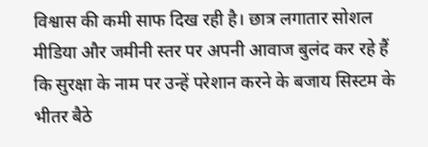विश्वास की कमी साफ दिख रही है। छात्र लगातार सोशल मीडिया और जमीनी स्तर पर अपनी आवाज बुलंद कर रहे हैं कि सुरक्षा के नाम पर उन्हें परेशान करने के बजाय सिस्टम के भीतर बैठे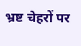भ्रष्ट चेहरों पर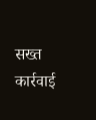सख्त कार्रवाई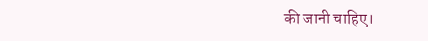की जानी चाहिए।